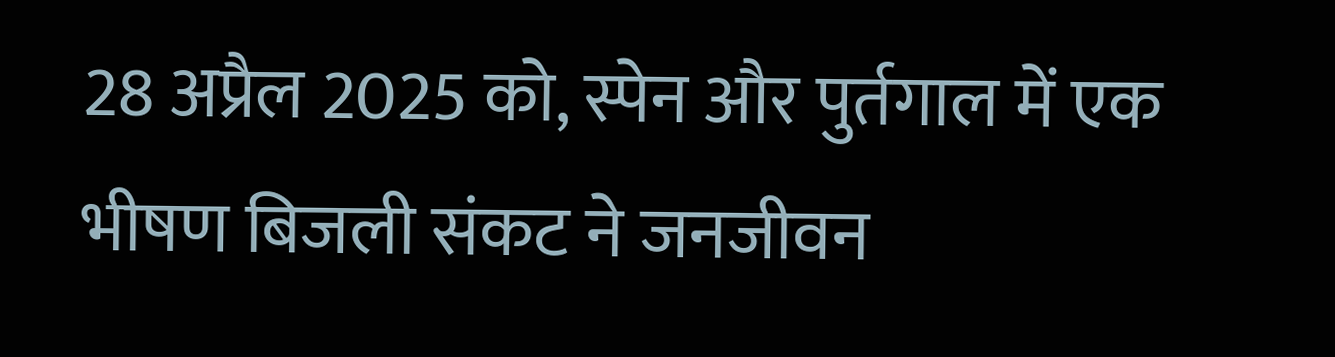28 अप्रैल 2025 को, स्पेन और पुर्तगाल में एक भीषण बिजली संकट ने जनजीवन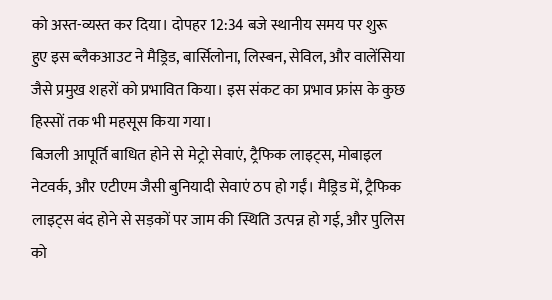को अस्त-व्यस्त कर दिया। दोपहर 12:34 बजे स्थानीय समय पर शुरू हुए इस ब्लैकआउट ने मैड्रिड, बार्सिलोना, लिस्बन, सेविल, और वालेंसिया जैसे प्रमुख शहरों को प्रभावित किया। इस संकट का प्रभाव फ्रांस के कुछ हिस्सों तक भी महसूस किया गया।
बिजली आपूर्ति बाधित होने से मेट्रो सेवाएं, ट्रैफिक लाइट्स, मोबाइल नेटवर्क, और एटीएम जैसी बुनियादी सेवाएं ठप हो गईं। मैड्रिड में, ट्रैफिक लाइट्स बंद होने से सड़कों पर जाम की स्थिति उत्पन्न हो गई, और पुलिस को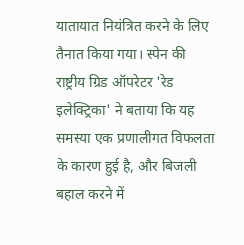यातायात नियंत्रित करने के लिए तैनात किया गया। स्पेन की राष्ट्रीय ग्रिड ऑपरेटर 'रेड इलेक्ट्रिका' ने बताया कि यह समस्या एक प्रणालीगत विफलता के कारण हुई है, और बिजली बहाल करने में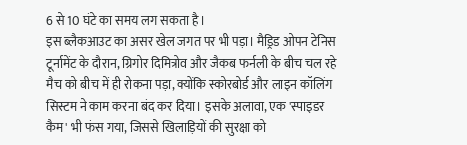6 से 10 घंटे का समय लग सकता है।
इस ब्लैकआउट का असर खेल जगत पर भी पड़ा। मैड्रिड ओपन टेनिस टूर्नामेंट के दौरान, ग्रिगोर दिमित्रोव और जैकब फर्नली के बीच चल रहे मैच को बीच में ही रोकना पड़ा, क्योंकि स्कोरबोर्ड और लाइन कॉलिंग सिस्टम ने काम करना बंद कर दिया। इसके अलावा, एक 'स्पाइडर कैम' भी फंस गया, जिससे खिलाड़ियों की सुरक्षा को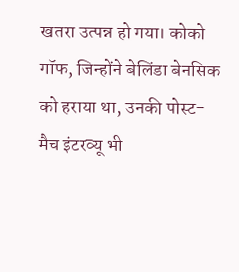खतरा उत्पन्न हो गया। कोको गॉफ, जिन्होंने बेलिंडा बेनसिक को हराया था, उनकी पोस्ट-मैच इंटरव्यू भी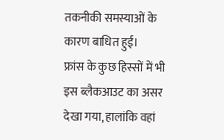तकनीकी समस्याओं के कारण बाधित हुई।
फ्रांस के कुछ हिस्सों में भी इस ब्लैकआउट का असर देखा गया, हालांकि वहां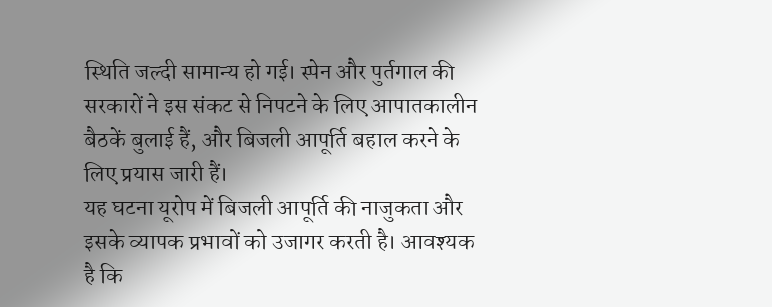स्थिति जल्दी सामान्य हो गई। स्पेन और पुर्तगाल की सरकारों ने इस संकट से निपटने के लिए आपातकालीन बैठकें बुलाई हैं, और बिजली आपूर्ति बहाल करने के लिए प्रयास जारी हैं।
यह घटना यूरोप में बिजली आपूर्ति की नाजुकता और इसके व्यापक प्रभावों को उजागर करती है। आवश्यक है कि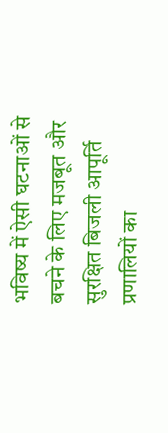भविष्य में ऐसी घटनाओं से बचने के लिए मजबूत और सुरक्षित बिजली आपूर्ति प्रणालियों का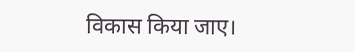विकास किया जाए।